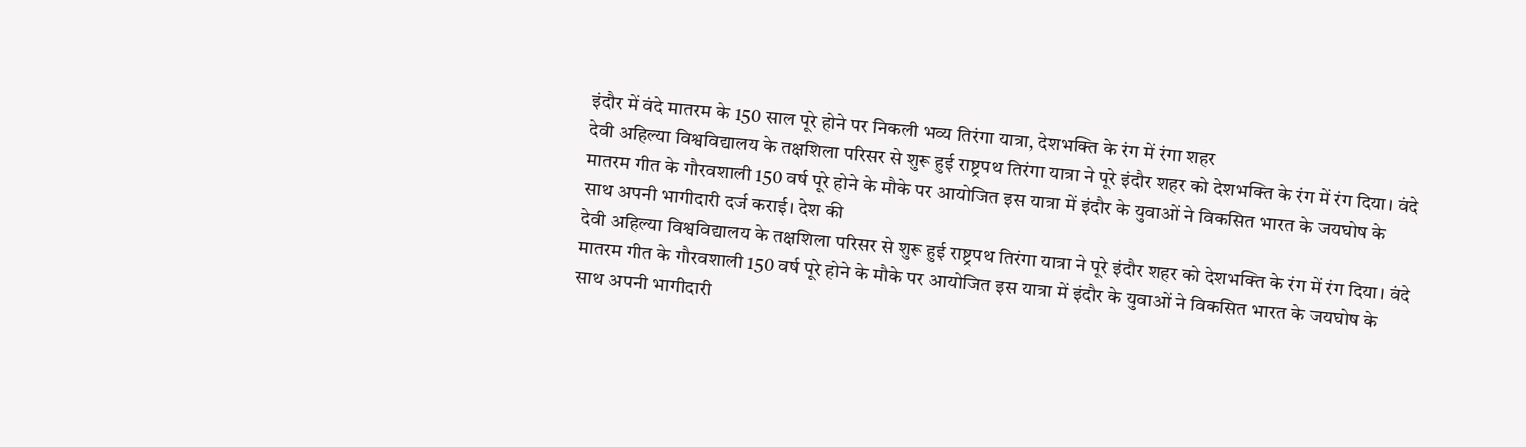इंदौर में वंदे मातरम के 150 साल पूरे होने पर निकली भव्य तिरंगा यात्रा, देशभक्ति के रंग में रंगा शहर
देवी अहिल्या विश्वविद्यालय के तक्षशिला परिसर से शुरू हुई राष्ट्रपथ तिरंगा यात्रा ने पूरे इंदौर शहर को देशभक्ति के रंग में रंग दिया। वंदे मातरम गीत के गौरवशाली 150 वर्ष पूरे होने के मौके पर आयोजित इस यात्रा में इंदौर के युवाओं ने विकसित भारत के जयघोष के साथ अपनी भागीदारी दर्ज कराई। देश की
देवी अहिल्या विश्वविद्यालय के तक्षशिला परिसर से शुरू हुई राष्ट्रपथ तिरंगा यात्रा ने पूरे इंदौर शहर को देशभक्ति के रंग में रंग दिया। वंदे मातरम गीत के गौरवशाली 150 वर्ष पूरे होने के मौके पर आयोजित इस यात्रा में इंदौर के युवाओं ने विकसित भारत के जयघोष के साथ अपनी भागीदारी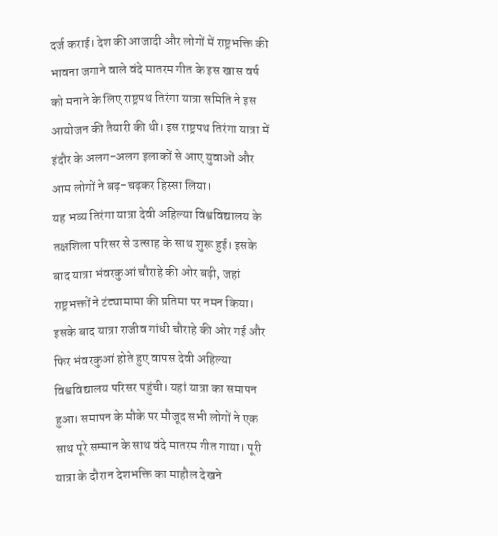दर्ज कराई। देश की आजादी और लोगों में राष्ट्रभक्ति की भावना जगाने वाले वंदे मातरम गीत के इस खास वर्ष को मनाने के लिए राष्ट्रपथ तिरंगा यात्रा समिति ने इस आयोजन की तैयारी की थी। इस राष्ट्रपथ तिरंगा यात्रा में इंदौर के अलग-अलग इलाकों से आए युवाओं और आम लोगों ने बढ़-चढ़कर हिस्सा लिया।
यह भव्य तिरंगा यात्रा देवी अहिल्या विश्वविद्यालय के तक्षशिला परिसर से उत्साह के साथ शुरू हुई। इसके बाद यात्रा भंवरकुआं चौराहे की ओर बढ़ी, जहां राष्ट्रभक्तों ने टंट्यामामा की प्रतिमा पर नमन किया। इसके बाद यात्रा राजीव गांधी चौराहे की ओर गई और फिर भंवरकुआं होते हुए वापस देवी अहिल्या विश्वविद्यालय परिसर पहुंची। यहां यात्रा का समापन हुआ। समापन के मौके पर मौजूद सभी लोगों ने एक साथ पूरे सम्मान के साथ वंदे मातरम गीत गाया। पूरी यात्रा के दौरान देशभक्ति का माहौल देखने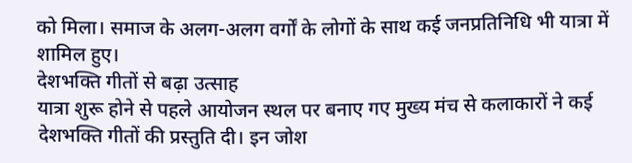को मिला। समाज के अलग-अलग वर्गों के लोगों के साथ कई जनप्रतिनिधि भी यात्रा में शामिल हुए।
देशभक्ति गीतों से बढ़ा उत्साह
यात्रा शुरू होने से पहले आयोजन स्थल पर बनाए गए मुख्य मंच से कलाकारों ने कई देशभक्ति गीतों की प्रस्तुति दी। इन जोश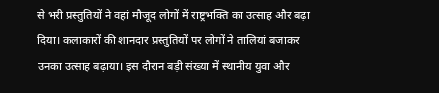से भरी प्रस्तुतियों ने वहां मौजूद लोगों में राष्ट्रभक्ति का उत्साह और बढ़ा दिया। कलाकारों की शानदार प्रस्तुतियों पर लोगों ने तालियां बजाकर उनका उत्साह बढ़ाया। इस दौरान बड़ी संख्या में स्थानीय युवा और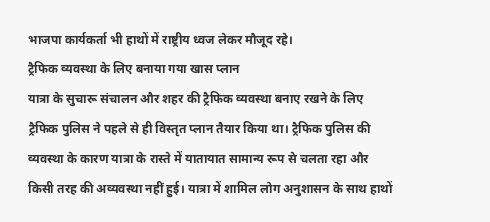भाजपा कार्यकर्ता भी हाथों में राष्ट्रीय ध्वज लेकर मौजूद रहे।
ट्रैफिक व्यवस्था के लिए बनाया गया खास प्लान
यात्रा के सुचारू संचालन और शहर की ट्रैफिक व्यवस्था बनाए रखने के लिए ट्रैफिक पुलिस ने पहले से ही विस्तृत प्लान तैयार किया था। ट्रैफिक पुलिस की व्यवस्था के कारण यात्रा के रास्ते में यातायात सामान्य रूप से चलता रहा और किसी तरह की अव्यवस्था नहीं हुई। यात्रा में शामिल लोग अनुशासन के साथ हाथों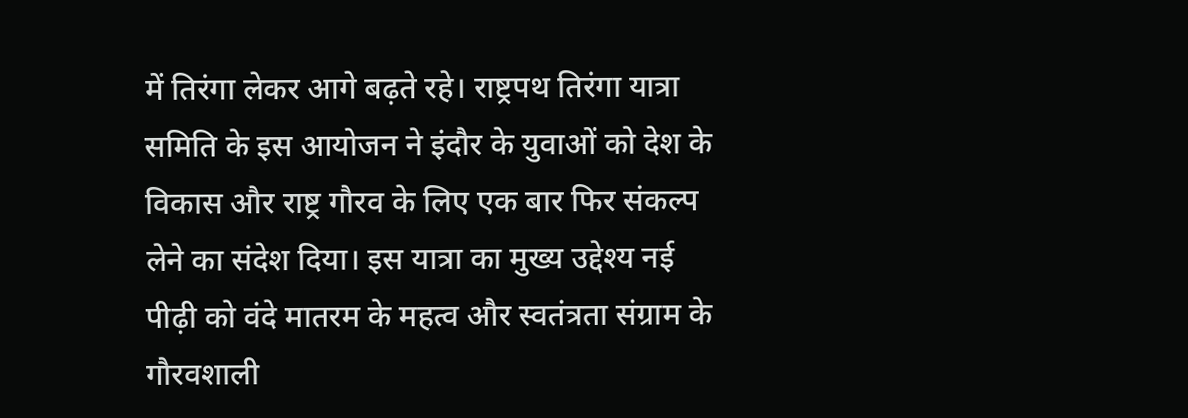में तिरंगा लेकर आगे बढ़ते रहे। राष्ट्रपथ तिरंगा यात्रा समिति के इस आयोजन ने इंदौर के युवाओं को देश के विकास और राष्ट्र गौरव के लिए एक बार फिर संकल्प लेने का संदेश दिया। इस यात्रा का मुख्य उद्देश्य नई पीढ़ी को वंदे मातरम के महत्व और स्वतंत्रता संग्राम के गौरवशाली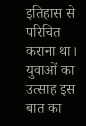इतिहास से परिचित कराना था। युवाओं का उत्साह इस बात का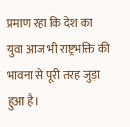प्रमाण रहा कि देश का युवा आज भी राष्ट्रभक्ति की भावना से पूरी तरह जुड़ा हुआ है।